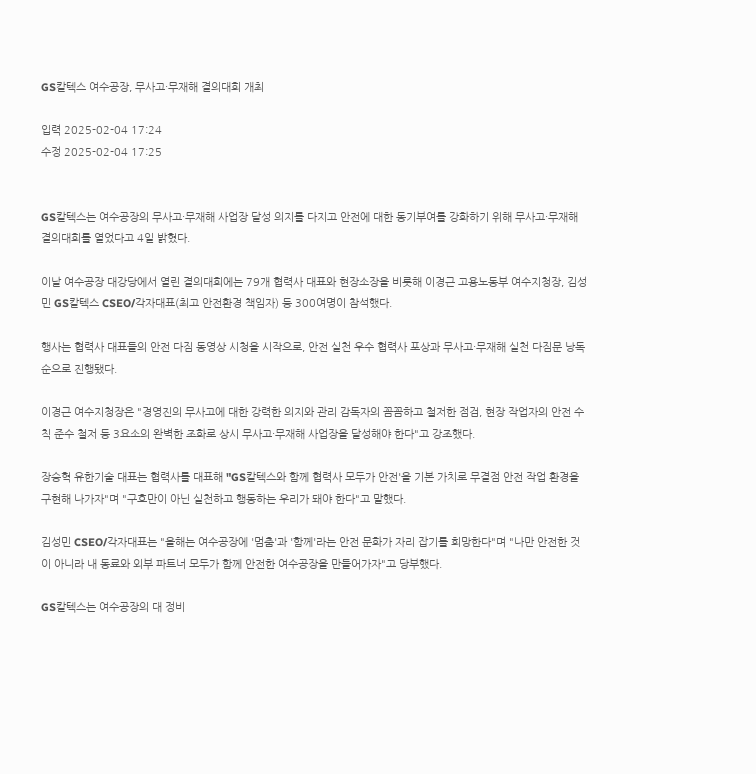GS칼텍스 여수공장, 무사고·무재해 결의대회 개최

입력 2025-02-04 17:24
수정 2025-02-04 17:25


GS칼텍스는 여수공장의 무사고·무재해 사업장 달성 의지를 다지고 안전에 대한 동기부여를 강화하기 위해 무사고·무재해 결의대회를 열었다고 4일 밝혔다.

이날 여수공장 대강당에서 열린 결의대회에는 79개 협력사 대표와 현장소장을 비롯해 이경근 고용노동부 여수지청장, 김성민 GS칼텍스 CSEO/각자대표(최고 안전환경 책임자) 등 300여명이 참석했다.

행사는 협력사 대표들의 안전 다짐 동영상 시청을 시작으로, 안전 실천 우수 협력사 포상과 무사고·무재해 실천 다짐문 낭독 순으로 진행됐다.

이경근 여수지청장은 "경영진의 무사고에 대한 강력한 의지와 관리 감독자의 꼼꼼하고 철저한 점검, 현장 작업자의 안전 수칙 준수 철저 등 3요소의 완벽한 조화로 상시 무사고·무재해 사업장을 달성해야 한다"고 강조했다.

장승혁 유한기술 대표는 협력사를 대표해 "GS칼텍스와 함께 협력사 모두가 안전'을 기본 가치로 무결점 안전 작업 환경을 구현해 나가자"며 "구호만이 아닌 실천하고 행동하는 우리가 돼야 한다"고 말했다.

김성민 CSEO/각자대표는 "올해는 여수공장에 '멈춤'과 '함께'라는 안전 문화가 자리 잡기를 희망한다"며 "나만 안전한 것이 아니라 내 동료와 외부 파트너 모두가 함께 안전한 여수공장을 만들어가자"고 당부했다.

GS칼텍스는 여수공장의 대 정비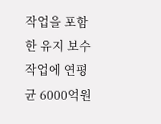작업을 포함한 유지 보수작업에 연평균 6000억원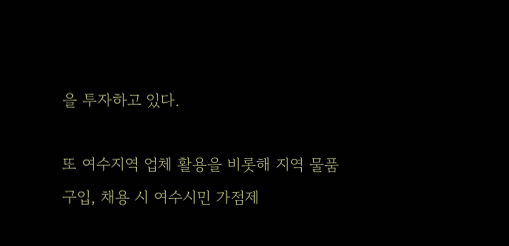을 투자하고 있다.

또 여수지역 업체 활용을 비롯해 지역 물품 구입, 채용 시 여수시민 가점제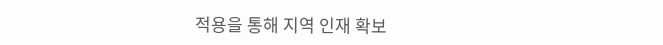적용을 통해 지역 인재 확보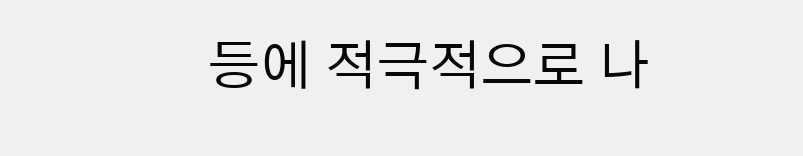등에 적극적으로 나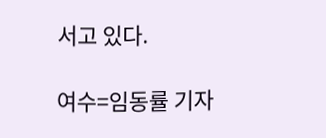서고 있다.

여수=임동률 기자